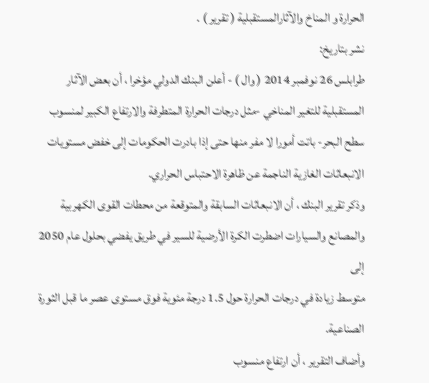الحرارة و المناخ والآثارالمستقبلية ( تقرير ) .
نشر بتاريخ:
طرابلس 26 نوفمبر 2014 ( وال ) - أعلن البنك الدولي مؤخرا ، أن بعض الآثار
المستقبلية للتغير المناخي -مثل درجات الحرارة المتطرفة والارتفاع الكبير لمنسوب
سطح البحر- باتت أمورا لا مفر منها حتى إذا بادرت الحكومات إلى خفض مستويات
الانبعاثات الغازية الناجمة عن ظاهرة الاحتباس الحراري.
وذكر تقرير البنك ، أن الانبعاثات السابقة والمتوقعة من محطات القوى الكهربية
والمصانع والسيارات اضطرت الكرة الأرضية للسير في طريق يفضي بحلول عام 2050 إلى
متوسط زيادة في درجات الحرارة حول 1.5 درجة مئوية فوق مستوى عصر ما قبل الثورة
الصناعية.
وأضاف التقرير ، أن ارتفاع منسوب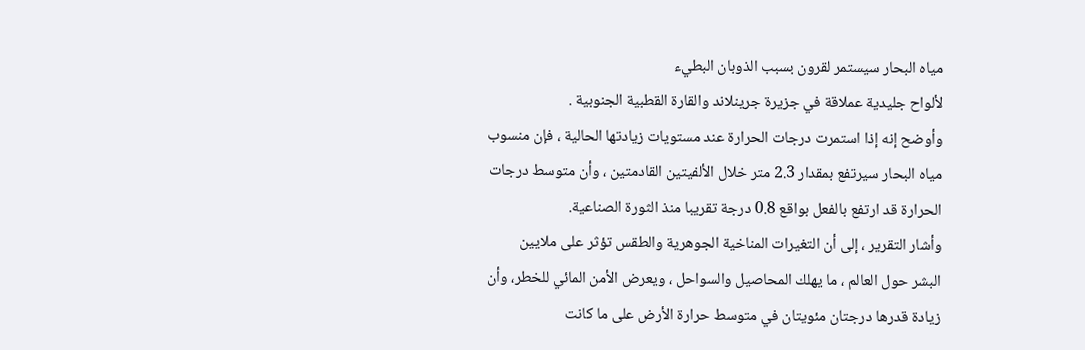مياه البحار سيستمر لقرون بسبب الذوبان البطيء
لألواح جليدية عملاقة في جزيرة جرينلاند والقارة القطبية الجنوبية .
وأوضح إنه إذا استمرت درجات الحرارة عند مستويات زيادتها الحالية ، فإن منسوب
مياه البحار سيرتفع بمقدار 2.3 متر خلال الألفيتين القادمتين ، وأن متوسط درجات
الحرارة قد ارتفع بالفعل بواقع 0.8 درجة تقريبا منذ الثورة الصناعية.
وأشار التقرير ، إلى أن التغيرات المناخية الجوهرية والطقس تؤثر على ملايين
البشر حول العالم ، ما يهلك المحاصيل والسواحل ، ويعرض الأمن المائي للخطر، وأن
زيادة قدرها درجتان مئويتان في متوسط حرارة الأرض على ما كانت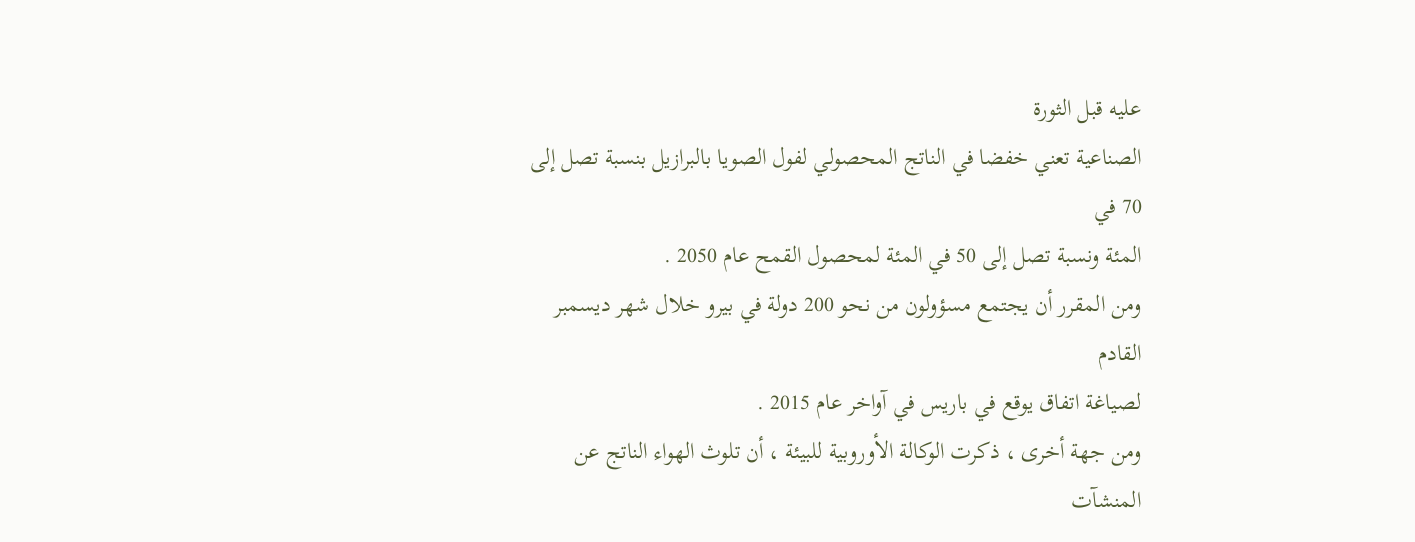عليه قبل الثورة
الصناعية تعني خفضا في الناتج المحصولي لفول الصويا بالبرازيل بنسبة تصل إلى 70 في
المئة ونسبة تصل إلى 50 في المئة لمحصول القمح عام 2050 .
ومن المقرر أن يجتمع مسؤولون من نحو 200 دولة في بيرو خلال شهر ديسمبر القادم
لصياغة اتفاق يوقع في باريس في آواخر عام 2015 .
ومن جهة أخرى ، ذكرت الوكالة الأوروبية للبيئة ، أن تلوث الهواء الناتج عن
المنشآت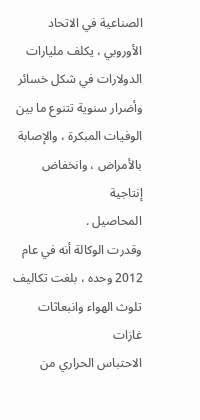الصناعية في الاتحاد الأوروبي ، يكلف مليارات الدولارات في شكل خسائر
وأضرار سنوية تتنوع ما بين الوفيات المبكرة ، والإصابة بالأمراض ، وانخفاض إنتاجية
المحاصيل .
وقدرت الوكالة أنه في عام 2012 وحده ، بلغت تكاليف تلوث الهواء وانبعاثات غازات
الاحتباس الحراري من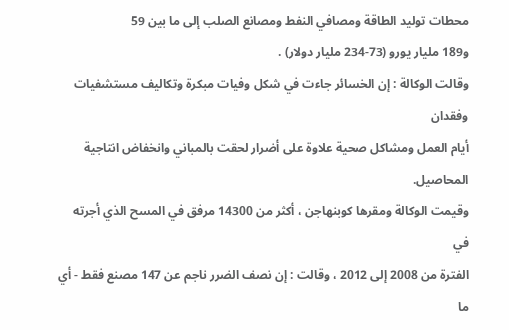محطات توليد الطاقة ومصافي النفط ومصانع الصلب إلى ما بين 59
و189 مليار يورو (73-234 مليار دولار) .
وقالت الوكالة : إن الخسائر جاءت في شكل وفيات مبكرة وتكاليف مستشفيات وفقدان
أيام العمل ومشاكل صحية علاوة على أضرار لحقت بالمباني وانخفاض انتاجية المحاصيل.
وقيمت الوكالة ومقرها كوبنهاجن ، أكثر من 14300 مرفق في المسح الذي أجرته في
الفترة من 2008 إلى 2012 ، وقالت : إن نصف الضرر ناجم عن 147 مصنع فقط - أي ما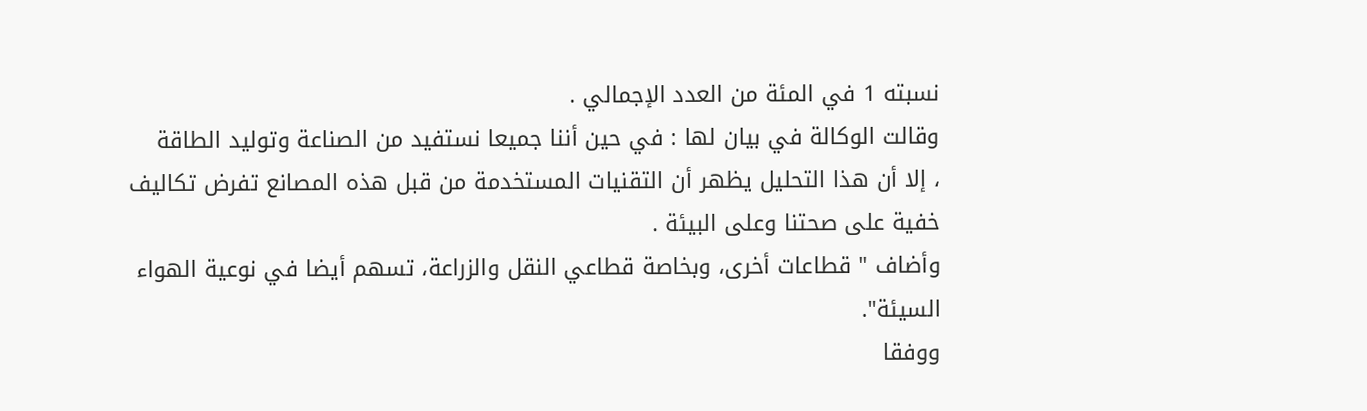نسبته 1 في المئة من العدد الإجمالي .
وقالت الوكالة في بيان لها : في حين أننا جميعا نستفيد من الصناعة وتوليد الطاقة
، إلا أن هذا التحليل يظهر أن التقنيات المستخدمة من قبل هذه المصانع تفرض تكاليف
خفية على صحتنا وعلى البيئة .
وأضاف " قطاعات أخرى، وبخاصة قطاعي النقل والزراعة، تسهم أيضا في نوعية الهواء
السيئة".
ووفقا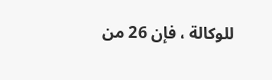للوكالة ، فإن 26 من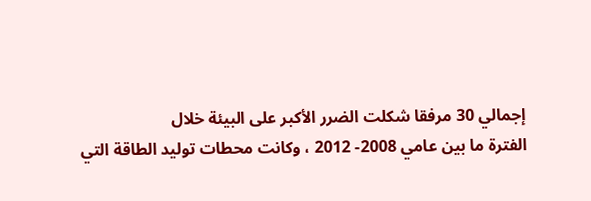إجمالي 30 مرفقا شكلت الضرر الأكبر على البيئة خلال
الفترة ما بين عامي 2008- 2012 ، وكانت محطات توليد الطاقة التي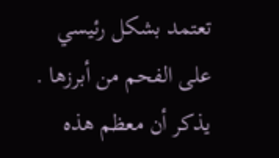تعتمد بشكل رئيسي
على الفحم من أبرزها .
يذكر أن معظم هذه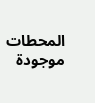المحطات موجودة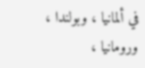في ألمانيا ، وبولندا ، ورومانيا ،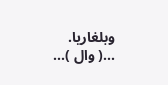وبلغاريا.
...( وال )...